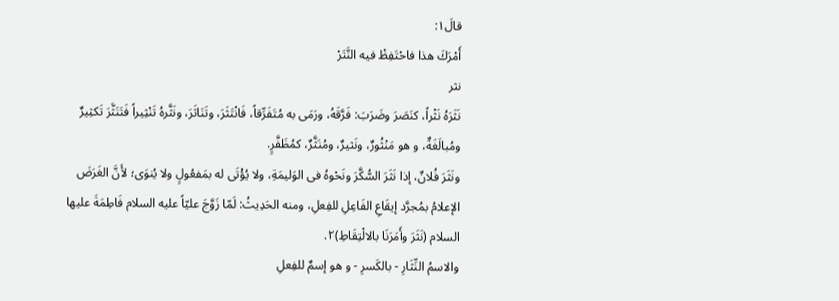قالَ١:
أَمْرَكَ هذا فاحْتَفِظْ فيه النَّتَرْ
نثر
نَثَرَهُ نَثْراً، كنَصَرَ وضَرَبَ: فَرَّقَهُ، ورَمَى به مُتَفَرِّقاً، فَانْتَثَرَ، وتَنَاثَرَ، ونَثَّرهُ تَنْثِيراً فَتَنَثَّرَ تَكثِيرٌ ومُبالَغَةٌ، و هو مَنْثُورٌ، ونَثيرٌ، ومُنَثَّرٌ، كمُظَفَّرٍ.
ونَثَرَ فُلانٌ، إذا نَثَرَ السُّكَّرَ ونَحْوهُ فى الوَليمَةِ، ولا يُؤْتَى له بمَفعُولٍ ولا يُنوَى؛ لأَنَّ الغَرَضَ الإعلامُ بمُجرَّد إيقَاعِ الفَاعِلِ للفِعلِ، ومنه الحَدِيثُ: لَمّا زَوَّجَ عليّاً عليه السلام فَاطِمَةَ عليها السلام (نَثَرَ وأَمَرَنَا بالالْتِقَاطِ)٢.
والاسمُ النِّثَارِ - بالكَسرِ - و هو إسمٌ للفِعلِ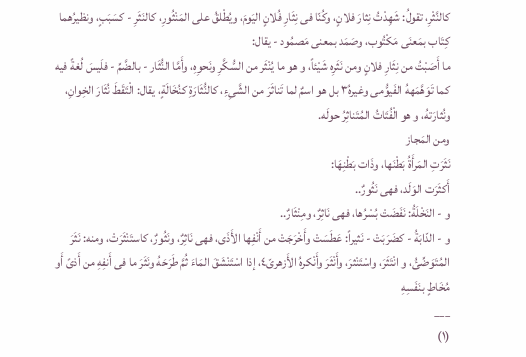كالنَّثْرِ، تقولُ: شَهِدْتُ نِثارَ فلانٍ، وكُنّا فى نِثَارِ فُلانٍ اليَومَ، ويُطْلقُ على المَنْثُورِ، كالنَثَرِ - كسَبَبٍ، ونظيرُهما كِتَاب بمَعنَى مَكْتُوب، وصَمَد بمعنى مَصمُود - يقال:
ما أَصَبْتُ من نِثَارِ فلانٍ ومن نَثَرِه شَيْئاً، و هو ما يُنْثَر من السُّكَّرِ ونَحوِهِ، وأَمَّا النُّثَار - بالضَّمِّ - فلَيسَ لُغةً فيه كما تَوَهَّمَههُ الفَيوُّمى وغيرهُ٣ بل هو اسمٌ لما تَناثَرَ من الشَّىِءِ، كالنُّثَارَةِ كنُخَالَةٍ، يقال: الْتَقَطَ نُثَارَ الخِوانِ، ونُثارَتهُ، و هو الْفُتَاتُ المُتَناثِرُ حولَه.
ومن المَجاز
نَثَرَتِ المَرأَةُ بَطْنَها، وذَات بَطْنِهَا:
أَكثَرَت الوَلَد، فهى نَثُورٌ..
و - النَخْلَةُ: نَفَضَتْ بُسْرُها، فهى نَاثِرٌ، ومِنْثَارٌ..
و - الدّابَةُ - كضَرَبَتْ - نَثيراً: عَطَسَتْ وأَخْرَجَتْ من أَنْفِها الأَذَى، فهى نَاثِرٌ، ونَثُورٌ، كاستَنْثَرَتْ، ومنه: نَثَرَ المُتَوَضِّئُ، و انْتَثَرَ، واسْتَنْثرَ، وأَنْثَرَ وأَنْكرهُ الأَزهرىّ٤، إذا اسْتَنْشَقَ المَاءَ ثُمَّ طَرَحَهُ ونَثَرَ ما فى أَنفِهِ من أَذىً أَو مُخَاطٍ بنَفَسِهِ
___
(١)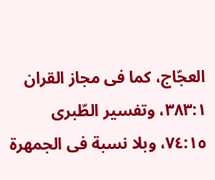العجّاج، كما فى مجاز القران ٣٨٣:١، وتفسير الطّبرى ٧٤:١٥، وبلا نسبة فى الجمهرة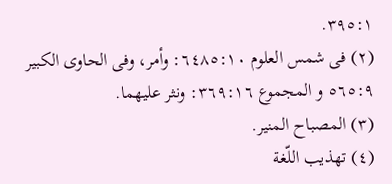٣٩٥:١.
(٢) فى شمس العلوم ٦٤٨٥:١٠: وأمر، وفى الحاوى الكبير ٥٦٥:٩ و المجموع ٣٦٩:١٦: ونثر عليهما.
(٣) المصباح المنير.
(٤) تهذيب اللّغة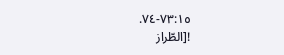٧٣:١٥-٧٤.
![الطّراز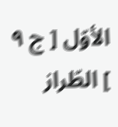الأوّل [ ج ٩ ] الطّراز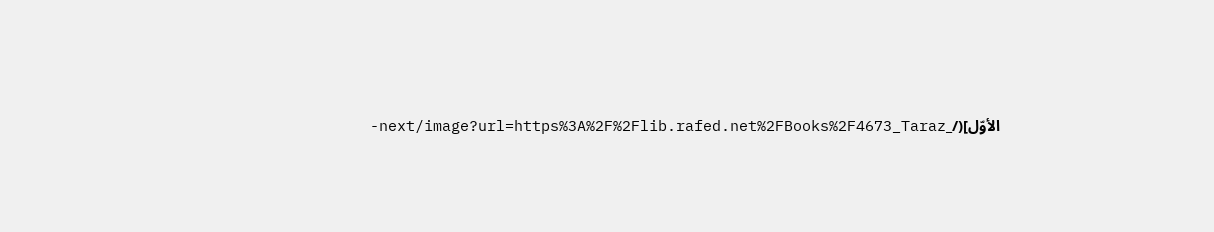الأوّل](/_next/image?url=https%3A%2F%2Flib.rafed.net%2FBooks%2F4673_Taraz-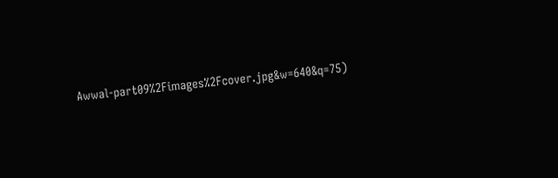Awwal-part09%2Fimages%2Fcover.jpg&w=640&q=75)